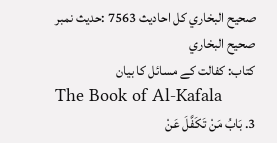صحيح البخاري کل احادیث 7563 :حدیث نمبر
صحيح البخاري
کتاب: کفالت کے مسائل کا بیان
The Book of Al-Kafala
3. بَابُ مَنْ تَكَفَّلَ عَنْ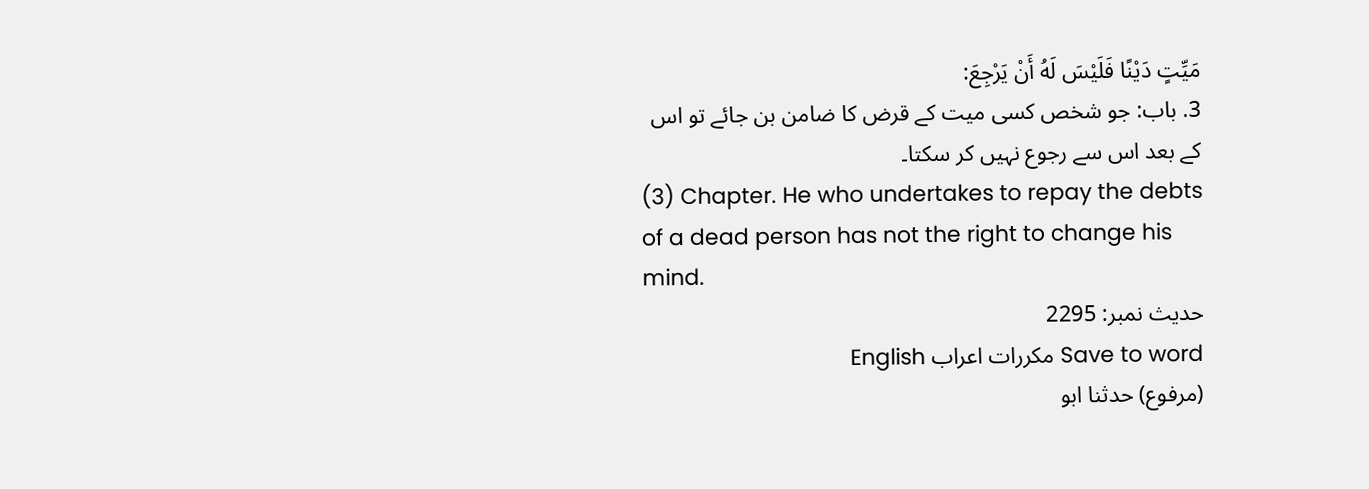مَيِّتٍ دَيْنًا فَلَيْسَ لَهُ أَنْ يَرْجِعَ:
3. باب: جو شخص کسی میت کے قرض کا ضامن بن جائے تو اس کے بعد اس سے رجوع نہیں کر سکتا۔
(3) Chapter. He who undertakes to repay the debts of a dead person has not the right to change his mind.
حدیث نمبر: 2295
Save to word مکررات اعراب English
(مرفوع) حدثنا ابو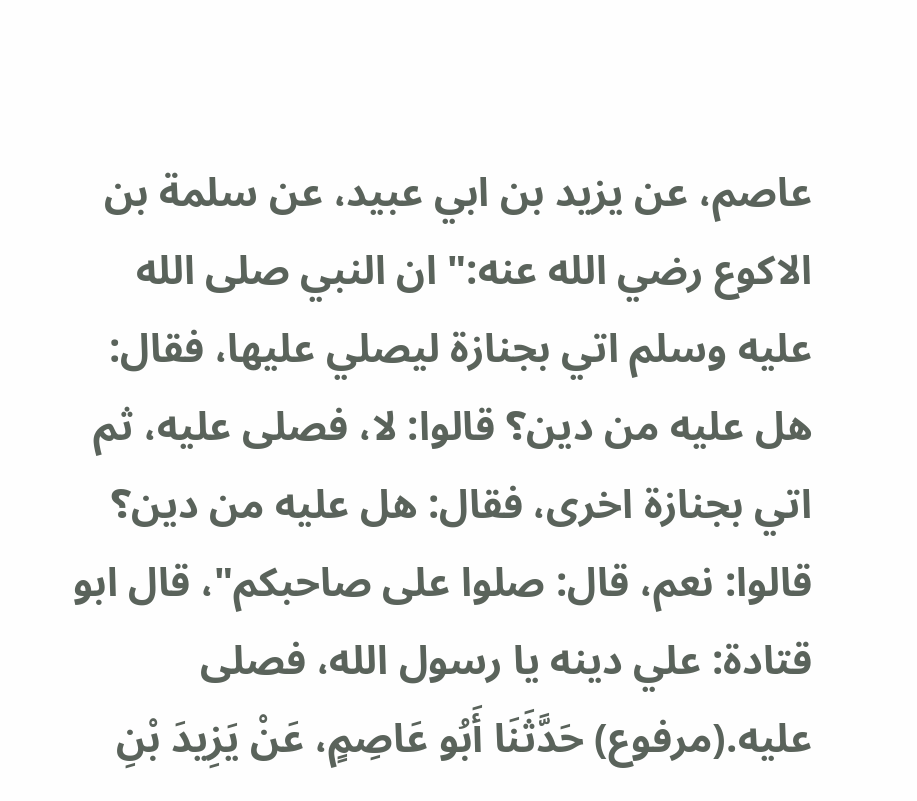عاصم، عن يزيد بن ابي عبيد، عن سلمة بن الاكوع رضي الله عنه:" ان النبي صلى الله عليه وسلم اتي بجنازة ليصلي عليها، فقال: هل عليه من دين؟ قالوا: لا، فصلى عليه، ثم اتي بجنازة اخرى، فقال: هل عليه من دين؟ قالوا: نعم، قال: صلوا على صاحبكم"، قال ابو قتادة: علي دينه يا رسول الله، فصلى عليه.(مرفوع) حَدَّثَنَا أَبُو عَاصِمٍ، عَنْ يَزِيدَ بْنِ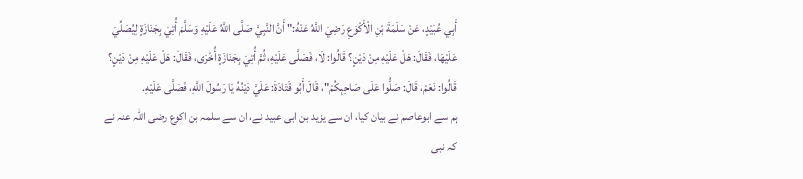أَبِي عُبَيْدٍ، عَنْ سَلَمَةَ بْنِ الْأَكْوَعِ رَضِيَ اللَّهُ عَنْهُ:" أَنَّ النَّبِيَّ صَلَّى اللَّهُ عَلَيْهِ وَسَلَّمَ أُتِيَ بِجَنَازَةٍ لِيُصَلِّيَ عَلَيْهَا، فَقَالَ: هَلْ عَلَيْهِ مِنْ دَيْنٍ؟ قَالُوا: لَا، فَصَلَّى عَلَيْهِ، ثُمَّ أُتِيَ بِجَنَازَةٍ أُخْرَى، فَقَالَ: هَلْ عَلَيْهِ مِنْ دَيْنٍ؟ قَالُوا: نَعَمْ، قَالَ: صَلُّوا عَلَى صَاحِبِكُمْ"، قَالَ أَبُو قَتَادَةَ: عَلَيَّ دَيْنُهُ يَا رَسُولَ اللَّهِ، فَصَلَّى عَلَيْهِ.
ہم سے ابوعاصم نے بیان کیا، ان سے یزید بن ابی عبید نے، ان سے سلمہ بن اکوع رضی اللہ عنہ نے کہ نبی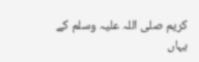کریم صلی اللہ علیہ وسلم کے یہاں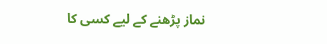نماز پڑھنے کے لیے کسی کا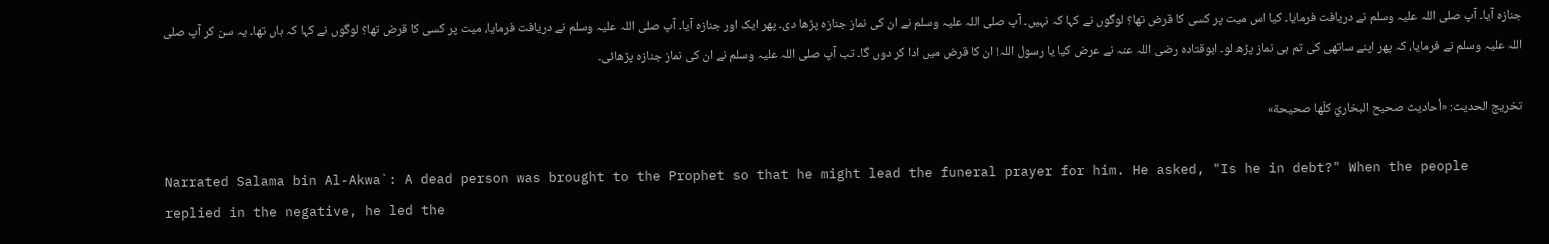جنازہ آیا۔ آپ صلی اللہ علیہ وسلم نے دریافت فرمایا۔ کیا اس میت پر کسی کا قرض تھا؟ لوگوں نے کہا کہ نہیں۔ آپ صلی اللہ علیہ وسلم نے ان کی نماز جنازہ پڑھا دی۔ پھر ایک اور جنازہ آیا۔ آپ صلی اللہ علیہ وسلم نے دریافت فرمایا، میت پر کسی کا قرض تھا؟ لوگوں نے کہا کہ ہاں تھا۔ یہ سن کر آپ صلی اللہ علیہ وسلم نے فرمایا، کہ پھر اپنے ساتھی کی تم ہی نماز پڑھ لو۔ ابوقتادہ رضی اللہ عنہ نے عرض کیا یا رسول اللہ! ان کا قرض میں ادا کر دوں گا۔ تب آپ صلی اللہ علیہ وسلم نے ان کی نماز جنازہ پڑھائی۔

تخریج الحدیث: «أحاديث صحيح البخاريّ كلّها صحيحة»

Narrated Salama bin Al-Akwa`: A dead person was brought to the Prophet so that he might lead the funeral prayer for him. He asked, "Is he in debt?" When the people replied in the negative, he led the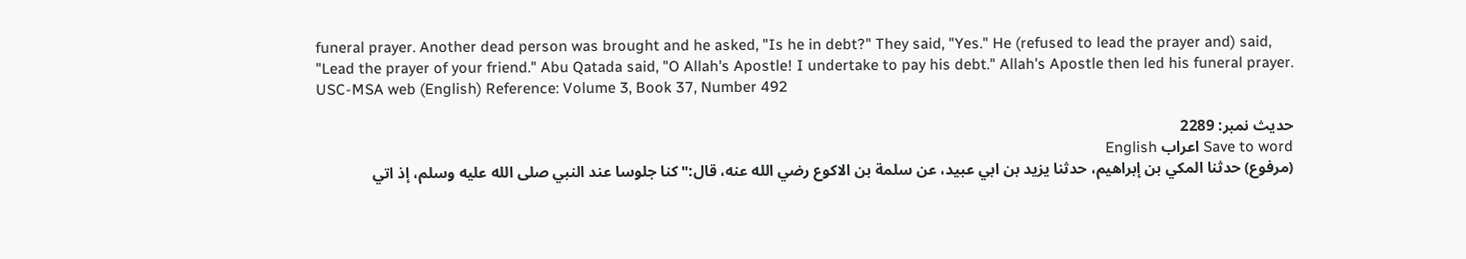funeral prayer. Another dead person was brought and he asked, "Is he in debt?" They said, "Yes." He (refused to lead the prayer and) said, "Lead the prayer of your friend." Abu Qatada said, "O Allah's Apostle! I undertake to pay his debt." Allah's Apostle then led his funeral prayer.
USC-MSA web (English) Reference: Volume 3, Book 37, Number 492

حدیث نمبر: 2289
Save to word اعراب English
(مرفوع) حدثنا المكي بن إبراهيم، حدثنا يزيد بن ابي عبيد، عن سلمة بن الاكوع رضي الله عنه، قال:" كنا جلوسا عند النبي صلى الله عليه وسلم، إذ اتي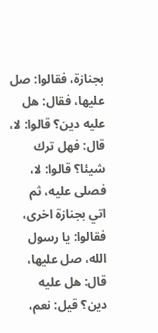بجنازة، فقالوا: صل عليها، فقال: هل عليه دين؟ قالوا: لا، قال: فهل ترك شيئا؟ قالوا: لا، فصلى عليه، ثم اتي بجنازة اخرى، فقالوا: يا رسول الله، صل عليها، قال: هل عليه دين؟ قيل: نعم،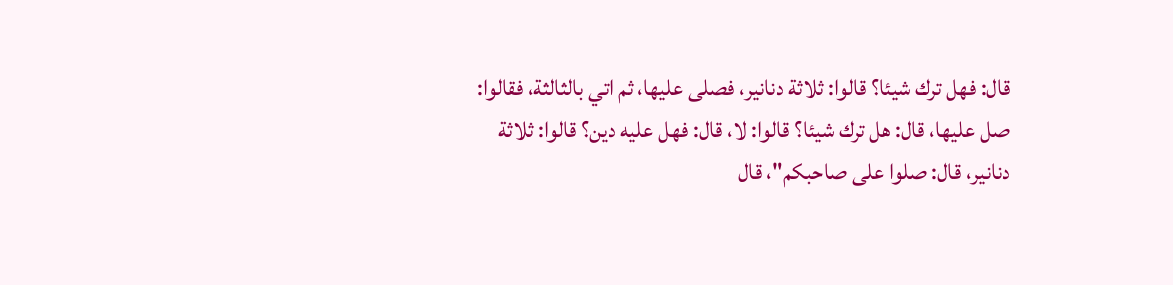قال: فهل ترك شيئا؟ قالوا: ثلاثة دنانير، فصلى عليها، ثم اتي بالثالثة، فقالوا: صل عليها، قال: هل ترك شيئا؟ قالوا: لا، قال: فهل عليه دين؟ قالوا: ثلاثة دنانير، قال: صلوا على صاحبكم"، قال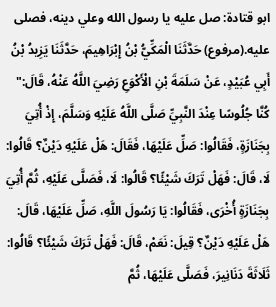ابو قتادة: صل عليه يا رسول الله وعلي دينه، فصلى عليه.(مرفوع) حَدَّثَنَا الْمَكِّيُّ بْنُ إِبْرَاهِيمَ، حَدَّثَنَا يَزِيدُ بْنُ أَبِي عُبَيْدٍ، عَنْ سَلَمَةَ بْنِ الْأَكْوَعِ رَضِيَ اللَّهُ عَنْهُ، قَالَ:" كُنَّا جُلُوسًا عِنْدَ النَّبِيِّ صَلَّى اللَّهُ عَلَيْهِ وَسَلَّمَ، إِذْ أُتِيَ بِجَنَازَةٍ، فَقَالُوا: صَلِّ عَلَيْهَا، فَقَالَ: هَلْ عَلَيْهِ دَيْنٌ؟ قَالُوا: لَا، قَالَ: فَهَلْ تَرَكَ شَيْئًا؟ قَالُوا: لَا، فَصَلَّى عَلَيْهِ، ثُمَّ أُتِيَ بِجَنَازَةٍ أُخْرَى، فَقَالُوا: يَا رَسُولَ اللَّهِ، صَلِّ عَلَيْهَا، قَالَ: هَلْ عَلَيْهِ دَيْنٌ؟ قِيلَ: نَعَمْ، قَالَ: فَهَلْ تَرَكَ شَيْئًا؟ قَالُوا: ثَلَاثَةَ دَنَانِيرَ، فَصَلَّى عَلَيْهَا، ثُمَّ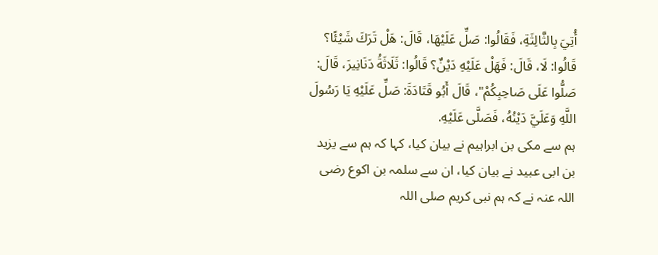أُتِيَ بِالثَّالِثَةِ، فَقَالُوا: صَلِّ عَلَيْهَا، قَالَ: هَلْ تَرَكَ شَيْئًا؟ قَالُوا: لَا، قَالَ: فَهَلْ عَلَيْهِ دَيْنٌ؟ قَالُوا: ثَلَاثَةُ دَنَانِيرَ، قَالَ: صَلُّوا عَلَى صَاحِبِكُمْ"، قَالَ أَبُو قَتَادَةَ: صَلِّ عَلَيْهِ يَا رَسُولَ اللَّهِ وَعَلَيَّ دَيْنُهُ، فَصَلَّى عَلَيْهِ.
ہم سے مکی بن ابراہیم نے بیان کیا، کہا کہ ہم سے یزید بن ابی عبید نے بیان کیا، ان سے سلمہ بن اکوع رضی اللہ عنہ نے کہ ہم نبی کریم صلی اللہ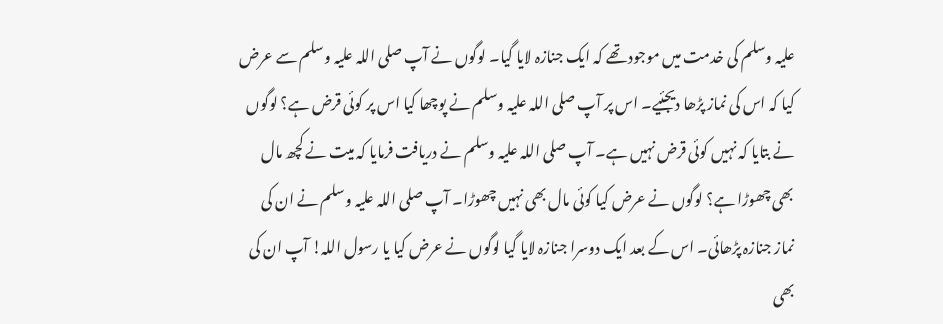علیہ وسلم کی خدمت میں موجود تھے کہ ایک جنازہ لایا گیا۔ لوگوں نے آپ صلی اللہ علیہ وسلم سے عرض کیا کہ اس کی نماز پڑھا دیجئیے۔ اس پر آپ صلی اللہ علیہ وسلم نے پوچھا کیا اس پر کوئی قرض ہے؟ لوگوں نے بتایا کہ نہیں کوئی قرض نہیں ہے۔ آپ صلی اللہ علیہ وسلم نے دریافت فرمایا کہ میت نے کچھ مال بھی چھوڑا ہے؟ لوگوں نے عرض کیا کوئی مال بھی نہیں چھوڑا۔ آپ صلی اللہ علیہ وسلم نے ان کی نماز جنازہ پڑھائی۔ اس کے بعد ایک دوسرا جنازہ لایا گیا لوگوں نے عرض کیا یا رسول اللہ! آپ ان کی بھی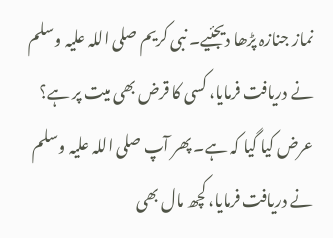نماز جنازہ پڑھا دیجئیے۔ نبی کریم صلی اللہ علیہ وسلم نے دریافت فرمایا، کسی کا قرض بھی میت پر ہے؟ عرض کیا گیا کہ ہے۔ پھر آپ صلی اللہ علیہ وسلم نے دریافت فرمایا، کچھ مال بھی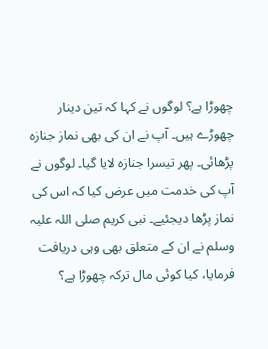چھوڑا ہے؟ لوگوں نے کہا کہ تین دینار چھوڑے ہیں۔ آپ نے ان کی بھی نماز جنازہ پڑھائی۔ پھر تیسرا جنازہ لایا گیا۔ لوگوں نے آپ کی خدمت میں عرض کیا کہ اس کی نماز پڑھا دیجئیے۔ نبی کریم صلی اللہ علیہ وسلم نے ان کے متعلق بھی وہی دریافت فرمایا، کیا کوئی مال ترکہ چھوڑا ہے؟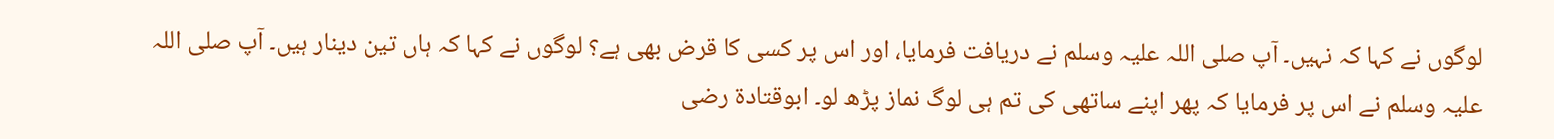لوگوں نے کہا کہ نہیں۔ آپ صلی اللہ علیہ وسلم نے دریافت فرمایا، اور اس پر کسی کا قرض بھی ہے؟ لوگوں نے کہا کہ ہاں تین دینار ہیں۔ آپ صلی اللہ علیہ وسلم نے اس پر فرمایا کہ پھر اپنے ساتھی کی تم ہی لوگ نماز پڑھ لو۔ ابوقتادۃ رضی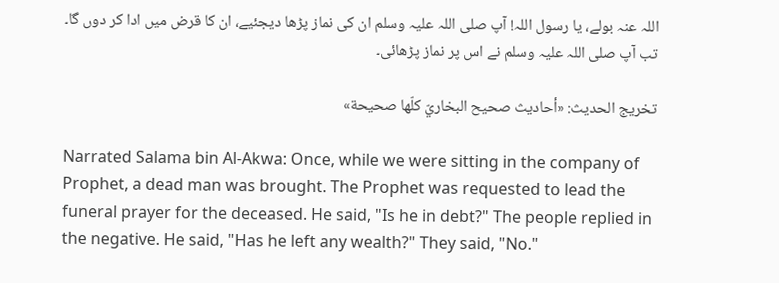اللہ عنہ بولے، یا رسول اللہ! آپ صلی اللہ علیہ وسلم ان کی نماز پڑھا دیجئیے، ان کا قرض میں ادا کر دوں گا۔ تب آپ صلی اللہ علیہ وسلم نے اس پر نماز پڑھائی۔

تخریج الحدیث: «أحاديث صحيح البخاريّ كلّها صحيحة»

Narrated Salama bin Al-Akwa: Once, while we were sitting in the company of Prophet, a dead man was brought. The Prophet was requested to lead the funeral prayer for the deceased. He said, "Is he in debt?" The people replied in the negative. He said, "Has he left any wealth?" They said, "No."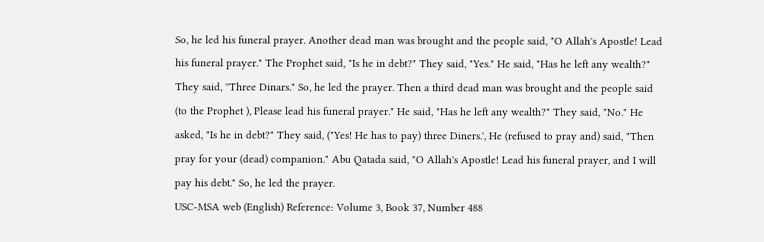So, he led his funeral prayer. Another dead man was brought and the people said, "O Allah's Apostle! Lead his funeral prayer." The Prophet said, "Is he in debt?" They said, "Yes." He said, "Has he left any wealth?" They said, ''Three Dinars." So, he led the prayer. Then a third dead man was brought and the people said (to the Prophet ), Please lead his funeral prayer." He said, "Has he left any wealth?" They said, "No." He asked, "Is he in debt?" They said, ("Yes! He has to pay) three Diners.', He (refused to pray and) said, "Then pray for your (dead) companion." Abu Qatada said, "O Allah's Apostle! Lead his funeral prayer, and I will pay his debt." So, he led the prayer.
USC-MSA web (English) Reference: Volume 3, Book 37, Number 488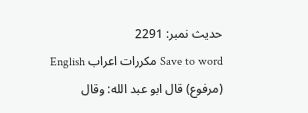حدیث نمبر: 2291
Save to word مکررات اعراب English
(مرفوع) قال ابو عبد الله: وقال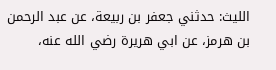الليث: حدثني جعفر بن ربيعة، عن عبد الرحمن بن هرمز، عن ابي هريرة رضي الله عنه،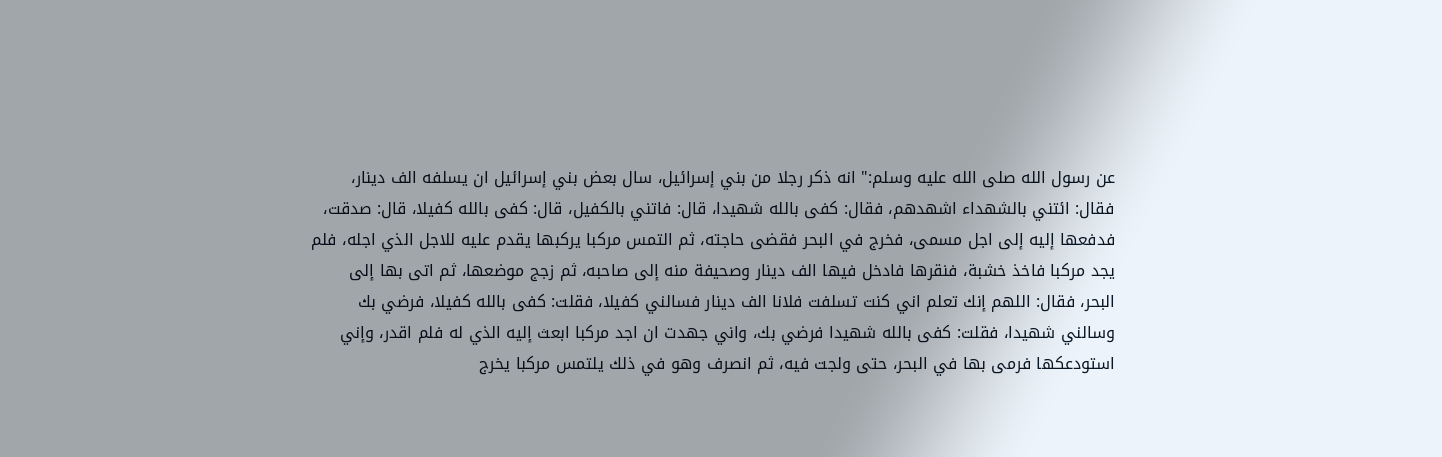عن رسول الله صلى الله عليه وسلم:" انه ذكر رجلا من بني إسرائيل، سال بعض بني إسرائيل ان يسلفه الف دينار، فقال: ائتني بالشهداء اشهدهم، فقال: كفى بالله شهيدا، قال: فاتني بالكفيل، قال: كفى بالله كفيلا، قال: صدقت، فدفعها إليه إلى اجل مسمى، فخرج في البحر فقضى حاجته، ثم التمس مركبا يركبها يقدم عليه للاجل الذي اجله، فلم يجد مركبا فاخذ خشبة، فنقرها فادخل فيها الف دينار وصحيفة منه إلى صاحبه، ثم زجج موضعها، ثم اتى بها إلى البحر، فقال: اللهم إنك تعلم اني كنت تسلفت فلانا الف دينار فسالني كفيلا، فقلت: كفى بالله كفيلا، فرضي بك وسالني شهيدا، فقلت: كفى بالله شهيدا فرضي بك، واني جهدت ان اجد مركبا ابعث إليه الذي له فلم اقدر، وإني استودعكها فرمى بها في البحر، حتى ولجت فيه، ثم انصرف وهو في ذلك يلتمس مركبا يخرج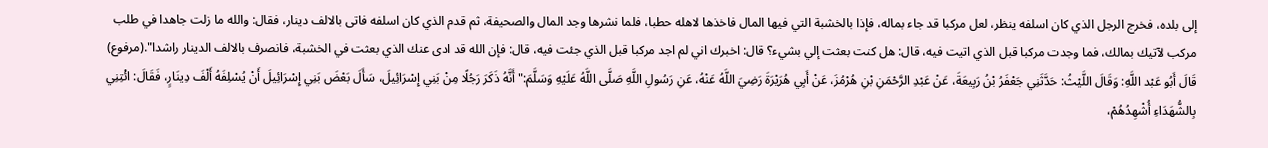إلى بلده، فخرج الرجل الذي كان اسلفه ينظر، لعل مركبا قد جاء بماله، فإذا بالخشبة التي فيها المال فاخذها لاهله حطبا، فلما نشرها وجد المال والصحيفة، ثم قدم الذي كان اسلفه فاتى بالالف دينار، فقال: والله ما زلت جاهدا في طلب مركب لآتيك بمالك، فما وجدت مركبا قبل الذي اتيت فيه، قال: هل كنت بعثت إلي بشيء؟ قال: اخبرك اني لم اجد مركبا قبل الذي جئت فيه، قال: فإن الله قد ادى عنك الذي بعثت في الخشبة، فانصرف بالالف الدينار راشدا".(مرفوع) قَالَ أَبُو عَبْد اللَّهِ: وَقَالَ اللَّيْثُ: حَدَّثَنِي جَعْفَرُ بْنُ رَبِيعَةَ، عَنْ عَبْدِ الرَّحْمَنِ بْنِ هُرْمُزَ، عَنْ أَبِي هُرَيْرَةَ رَضِيَ اللَّهُ عَنْهُ، عَنِ رَسُولِ اللَّهِ صَلَّى اللَّهُ عَلَيْهِ وَسَلَّمَ:" أَنَّهُ ذَكَرَ رَجُلًا مِنْ بَنِي إِسْرَائِيلَ، سَأَلَ بَعْضَ بَنِي إِسْرَائِيلَ أَنْ يُسْلِفَهُ أَلْفَ دِينَارٍ، فَقَالَ: ائْتِنِي بِالشُّهَدَاءِ أُشْهِدُهُمْ،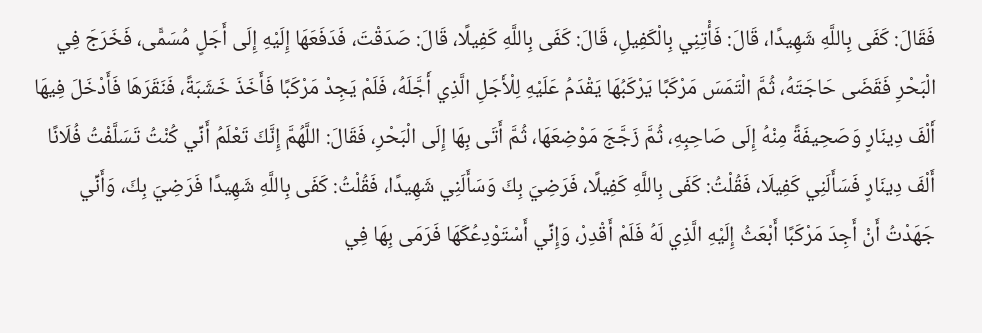فَقَالَ: كَفَى بِاللَّهِ شَهِيدًا، قَالَ: فَأْتِنِي بِالْكَفِيلِ، قَالَ: كَفَى بِاللَّهِ كَفِيلًا، قَالَ: صَدَقْتَ، فَدَفَعَهَا إِلَيْهِ إِلَى أَجَلٍ مُسَمًّى، فَخَرَجَ فِي الْبَحْرِ فَقَضَى حَاجَتَهُ، ثُمَّ الْتَمَسَ مَرْكَبًا يَرْكَبُهَا يَقْدَمُ عَلَيْهِ لِلْأَجَلِ الَّذِي أَجَّلَهُ، فَلَمْ يَجِدْ مَرْكَبًا فَأَخَذَ خَشَبَةً، فَنَقَرَهَا فَأَدْخَلَ فِيهَا أَلْفَ دِينَارٍ وَصَحِيفَةً مِنْهُ إِلَى صَاحِبِهِ، ثُمَّ زَجَّجَ مَوْضِعَهَا، ثُمَّ أَتَى بِهَا إِلَى الْبَحْرِ، فَقَالَ: اللَّهُمَّ إِنَّكَ تَعْلَمُ أَنِّي كُنْتُ تَسَلَّفْتُ فُلَانًا أَلْفَ دِينَارٍ فَسَأَلَنِي كَفِيلَا، فَقُلْتُ: كَفَى بِاللَّهِ كَفِيلًا، فَرَضِيَ بِكَ وَسَأَلَنِي شَهِيدًا، فَقُلْتُ: كَفَى بِاللَّهِ شَهِيدًا فَرَضِيَ بِكَ، وَأَنِّي جَهَدْتُ أَنْ أَجِدَ مَرْكَبًا أَبْعَثُ إِلَيْهِ الَّذِي لَهُ فَلَمْ أَقْدِرْ، وَإِنِّي أَسْتَوْدِعُكَهَا فَرَمَى بِهَا فِي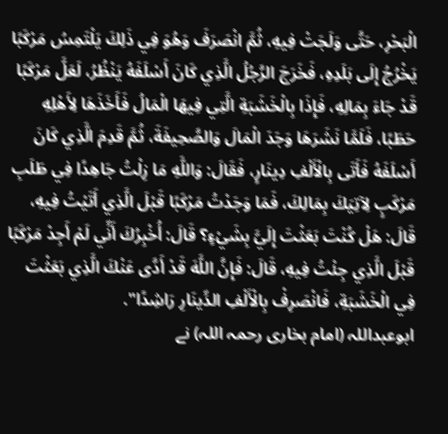الْبَحْرِ، حَتَّى وَلَجَتْ فِيهِ، ثُمَّ انْصَرَفَ وَهُوَ فِي ذَلِكَ يَلْتَمِسُ مَرْكَبًا يَخْرُجُ إِلَى بَلَدِهِ، فَخَرَجَ الرَّجُلُ الَّذِي كَانَ أَسْلَفَهُ يَنْظُرُ، لَعَلَّ مَرْكَبًا قَدْ جَاءَ بِمَالِهِ، فَإِذَا بِالْخَشَبَةِ الَّتِي فِيهَا الْمَالُ فَأَخَذَهَا لِأَهْلِهِ حَطَبًا، فَلَمَّا نَشَرَهَا وَجَدَ الْمَالَ وَالصَّحِيفَةَ، ثُمَّ قَدِمَ الَّذِي كَانَ أَسْلَفَهُ فَأَتَى بِالْأَلْفِ دِينَارٍ، فَقَالَ: وَاللَّهِ مَا زِلْتُ جَاهِدًا فِي طَلَبِ مَرْكَبٍ لِآتِيَكَ بِمَالِكَ، فَمَا وَجَدْتُ مَرْكَبًا قَبْلَ الَّذِي أَتَيْتُ فِيهِ، قَالَ: هَلْ كُنْتَ بَعَثْتَ إِلَيَّ بِشَيْءٍ؟ قَالَ: أُخْبِرُكَ أَنِّي لَمْ أَجِدْ مَرْكَبًا قَبْلَ الَّذِي جِئْتُ فِيهِ، قَالَ: فَإِنَّ اللَّهَ قَدْ أَدَّى عَنْكَ الَّذِي بَعَثْتَ فِي الْخَشَبَةِ، فَانْصَرِفْ بِالْأَلْفِ الدِّينَارِ رَاشِدًا".
ابوعبداللہ (امام بخاری رحمہ اللہ) نے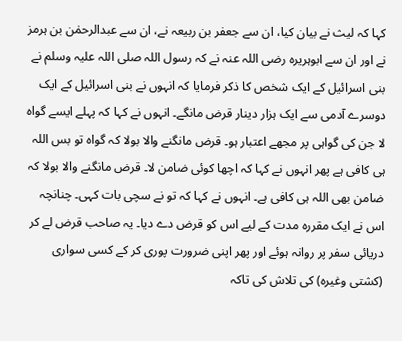کہا کہ لیث نے بیان کیا، ان سے جعفر بن ربیعہ نے، ان سے عبدالرحمٰن بن ہرمز نے اور ان سے ابوہریرہ رضی اللہ عنہ نے کہ رسول اللہ صلی اللہ علیہ وسلم نے بنی اسرائیل کے ایک شخص کا ذکر فرمایا کہ انہوں نے بنی اسرائیل کے ایک دوسرے آدمی سے ایک ہزار دینار قرض مانگے۔ انہوں نے کہا کہ پہلے ایسے گواہ لا جن کی گواہی پر مجھے اعتبار ہو۔ قرض مانگنے والا بولا کہ گواہ تو بس اللہ ہی کافی ہے پھر انہوں نے کہا کہ اچھا کوئی ضامن لا۔ قرض مانگنے والا بولا کہ ضامن بھی اللہ ہی کافی ہے۔ انہوں نے کہا کہ تو نے سچی بات کہی۔ چنانچہ اس نے ایک مقررہ مدت کے لیے اس کو قرض دے دیا۔ یہ صاحب قرض لے کر دریائی سفر پر روانہ ہوئے اور پھر اپنی ضرورت پوری کر کے کسی سواری (کشتی وغیرہ) کی تلاش کی تاکہ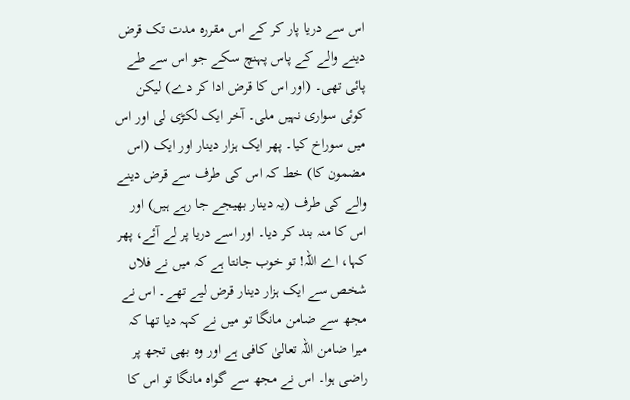اس سے دریا پار کر کے اس مقررہ مدت تک قرض دینے والے کے پاس پہنچ سکے جو اس سے طے پائی تھی۔ (اور اس کا قرض ادا کر دے) لیکن کوئی سواری نہیں ملی۔ آخر ایک لکڑی لی اور اس میں سوراخ کیا۔ پھر ایک ہزار دینار اور ایک (اس مضمون کا) خط کہ اس کی طرف سے قرض دینے والے کی طرف (یہ دینار بھیجے جا رہے ہیں) اور اس کا منہ بند کر دیا۔ اور اسے دریا پر لے آئے، پھر کہا، اے اللہ! تو خوب جانتا ہے کہ میں نے فلاں شخص سے ایک ہزار دینار قرض لیے تھے۔ اس نے مجھ سے ضامن مانگا تو میں نے کہہ دیا تھا کہ میرا ضامن اللہ تعالیٰ کافی ہے اور وہ بھی تجھ پر راضی ہوا۔ اس نے مجھ سے گواہ مانگا تو اس کا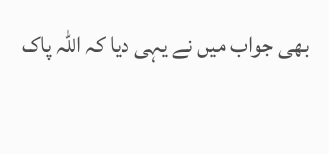بھی جواب میں نے یہی دیا کہ اللہ پاک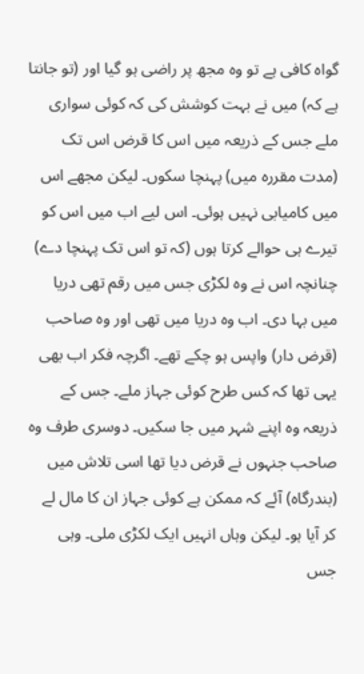گواہ کافی ہے تو وہ مجھ پر راضی ہو گیا اور (تو جانتا ہے کہ) میں نے بہت کوشش کی کہ کوئی سواری ملے جس کے ذریعہ میں اس کا قرض اس تک (مدت مقررہ میں) پہنچا سکوں۔ لیکن مجھے اس میں کامیابی نہیں ہوئی۔ اس لیے اب میں اس کو تیرے ہی حوالے کرتا ہوں (کہ تو اس تک پہنچا دے) چنانچہ اس نے وہ لکڑی جس میں رقم تھی دریا میں بہا دی۔ اب وہ دریا میں تھی اور وہ صاحب (قرض دار) واپس ہو چکے تھے۔ اگرچہ فکر اب بھی یہی تھا کہ کس طرح کوئی جہاز ملے۔ جس کے ذریعہ وہ اپنے شہر میں جا سکیں۔ دوسری طرف وہ صاحب جنہوں نے قرض دیا تھا اسی تلاش میں (بندرگاہ) آئے کہ ممکن ہے کوئی جہاز ان کا مال لے کر آیا ہو۔ لیکن وہاں انہیں ایک لکڑی ملی۔ وہی جس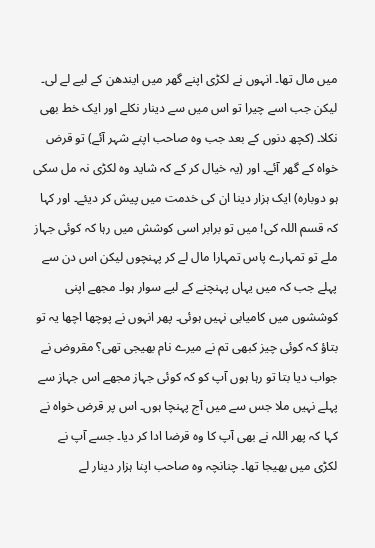میں مال تھا۔ انہوں نے لکڑی اپنے گھر میں ایندھن کے لیے لے لی۔ لیکن جب اسے چیرا تو اس میں سے دینار نکلے اور ایک خط بھی نکلا۔ (کچھ دنوں کے بعد جب وہ صاحب اپنے شہر آئے) تو قرض خواہ کے گھر آئے۔ اور (یہ خیال کر کے کہ شاید وہ لکڑی نہ مل سکی ہو دوبارہ) ایک ہزار دینا ان کی خدمت میں پیش کر دیئے۔ اور کہا کہ قسم اللہ کی! میں تو برابر اسی کوشش میں رہا کہ کوئی جہاز ملے تو تمہارے پاس تمہارا مال لے کر پہنچوں لیکن اس دن سے پہلے جب کہ میں یہاں پہنچنے کے لیے سوار ہوا۔ مجھے اپنی کوششوں میں کامیابی نہیں ہوئی۔ پھر انہوں نے پوچھا اچھا یہ تو بتاؤ کہ کوئی چیز کبھی تم نے میرے نام بھیجی تھی؟ مقروض نے جواب دیا بتا تو رہا ہوں آپ کو کہ کوئی جہاز مجھے اس جہاز سے پہلے نہیں ملا جس سے میں آج پہنچا ہوں۔ اس پر قرض خواہ نے کہا کہ پھر اللہ نے بھی آپ کا وہ قرضا ادا کر دیا۔ جسے آپ نے لکڑی میں بھیجا تھا۔ چنانچہ وہ صاحب اپنا ہزار دینار لے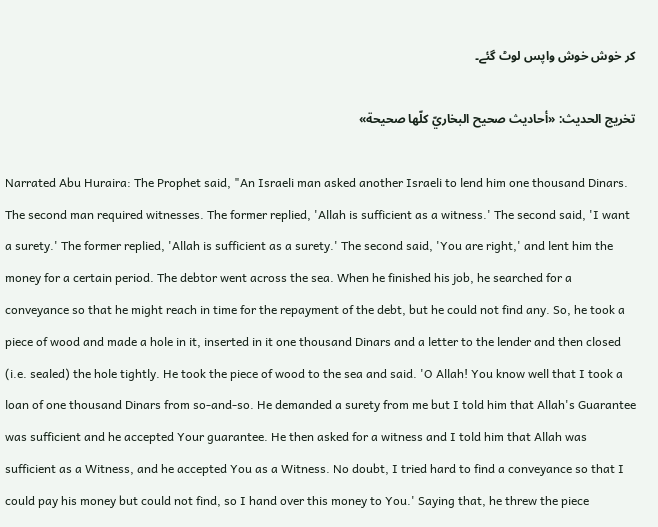کر خوش خوش واپس لوٹ گئے۔

تخریج الحدیث: «أحاديث صحيح البخاريّ كلّها صحيحة»

Narrated Abu Huraira: The Prophet said, "An Israeli man asked another Israeli to lend him one thousand Dinars. The second man required witnesses. The former replied, 'Allah is sufficient as a witness.' The second said, 'I want a surety.' The former replied, 'Allah is sufficient as a surety.' The second said, 'You are right,' and lent him the money for a certain period. The debtor went across the sea. When he finished his job, he searched for a conveyance so that he might reach in time for the repayment of the debt, but he could not find any. So, he took a piece of wood and made a hole in it, inserted in it one thousand Dinars and a letter to the lender and then closed (i.e. sealed) the hole tightly. He took the piece of wood to the sea and said. 'O Allah! You know well that I took a loan of one thousand Dinars from so-and-so. He demanded a surety from me but I told him that Allah's Guarantee was sufficient and he accepted Your guarantee. He then asked for a witness and I told him that Allah was sufficient as a Witness, and he accepted You as a Witness. No doubt, I tried hard to find a conveyance so that I could pay his money but could not find, so I hand over this money to You.' Saying that, he threw the piece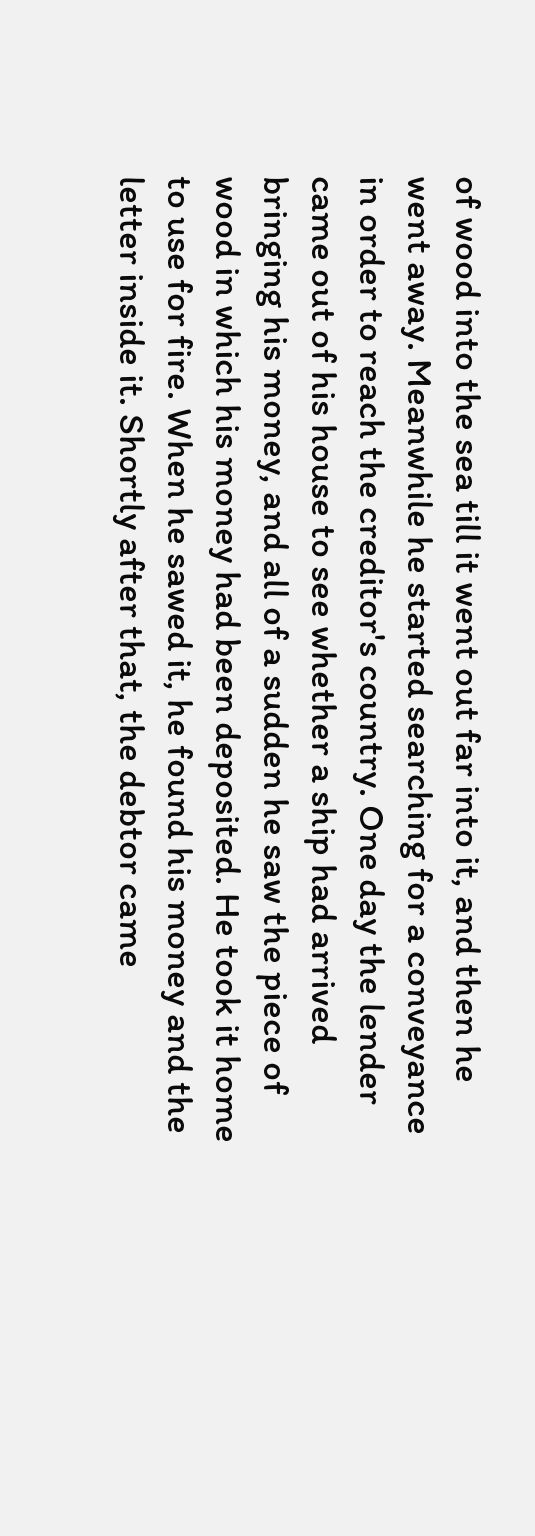of wood into the sea till it went out far into it, and then he went away. Meanwhile he started searching for a conveyance in order to reach the creditor's country. One day the lender came out of his house to see whether a ship had arrived bringing his money, and all of a sudden he saw the piece of wood in which his money had been deposited. He took it home to use for fire. When he sawed it, he found his money and the letter inside it. Shortly after that, the debtor came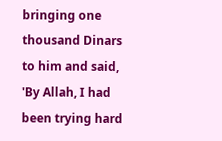bringing one thousand Dinars to him and said, 'By Allah, I had been trying hard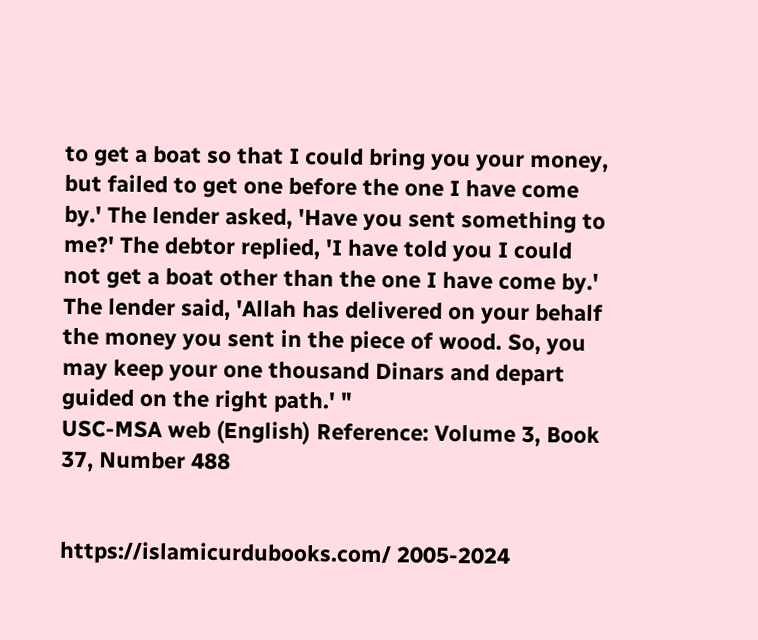to get a boat so that I could bring you your money, but failed to get one before the one I have come by.' The lender asked, 'Have you sent something to me?' The debtor replied, 'I have told you I could not get a boat other than the one I have come by.' The lender said, 'Allah has delivered on your behalf the money you sent in the piece of wood. So, you may keep your one thousand Dinars and depart guided on the right path.' "
USC-MSA web (English) Reference: Volume 3, Book 37, Number 488


https://islamicurdubooks.com/ 2005-2024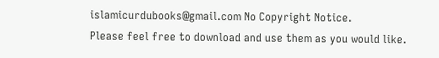islamicurdubooks@gmail.com No Copyright Notice.
Please feel free to download and use them as you would like.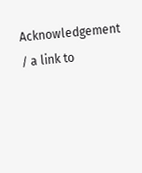Acknowledgement / a link to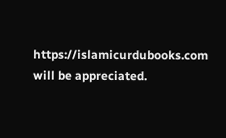https://islamicurdubooks.com will be appreciated.